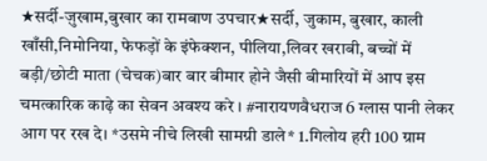★सर्दी-ज़ुखाम,बुखार का रामबाण उपचार★सर्दी, जुकाम, बुखार, काली खाँसी,निमोनिया, फेफड़ों के इंफेक्शन, पीलिया,लिवर खराबी, बच्चों में बड़ी/छोटी माता (चेचक)बार बार बीमार होने जैसी बीमारियों में आप इस चमत्कारिक काढ़े का सेवन अवश्य करे । #नारायणवैधराज 6 ग्लास पानी लेकर आग पर रख दे। *उसमे नीचे लिखी सामग्री डाले* 1.गिलोय हरी 100 ग्राम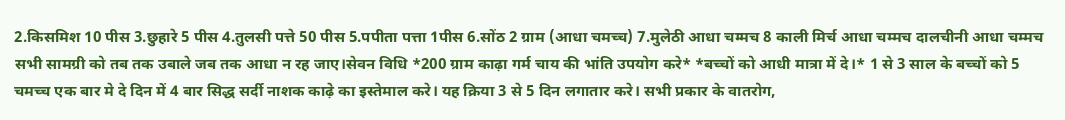2.किसमिश 10 पीस 3.छुहारे 5 पीस 4.तुलसी पत्ते 50 पीस 5.पपीता पत्ता 1पीस 6.सोंठ 2 ग्राम (आधा चमच्च) 7.मुलेठी आधा चम्मच 8 काली मिर्च आधा चम्मच दालचीनी आधा चम्मच सभी सामग्री को तब तक उबाले जब तक आधा न रह जाए।सेवन विधि *200 ग्राम काढ़ा गर्म चाय की भांति उपयोग करे* *बच्चों को आधी मात्रा में दे।* 1 से 3 साल के बच्चों को 5 चमच्च एक बार मे दे दिन में 4 बार सिद्ध सर्दी नाशक काढ़े का इस्तेमाल करे। यह क्रिया 3 से 5 दिन लगातार करे। सभी प्रकार के वातरोग,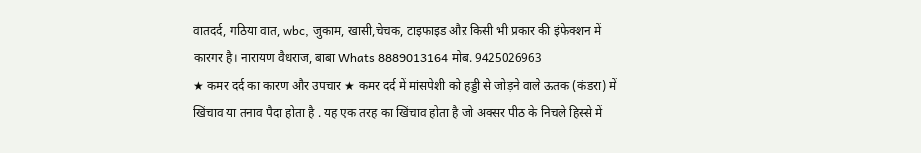वातदर्द, गठिया वात, wbc, जुकाम, खासी,चेचक, टाइफाइड औऱ किसी भी प्रकार की इंफेक्शन में कारगर है। नारायण वैधराज, बाबा Whats 8889013164 मोब. 9425026963
★ कमर दर्द का कारण और उपचार ★ कमर दर्द में मांसपेशी को हड्डी से जोड़ने वाले ऊतक (कंडरा) में खिंचाव या तनाव पैदा होता है . यह एक तरह का खिंचाव होता है जो अक्सर पीठ के निचले हिस्से में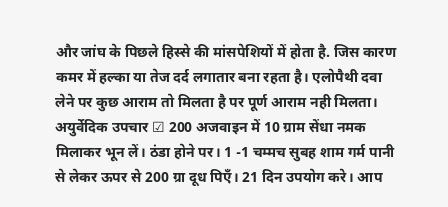और जांघ के पिछले हिस्से की मांसपेशियों में होता है. जिस कारण कमर में हल्का या तेज दर्द लगातार बना रहता है। एलोपैथी दवा लेने पर कुछ आराम तो मिलता है पर पूर्ण आराम नही मिलता। अयुर्वेदिक उपचार ☑ 200 अजवाइन में 10 ग्राम सेंधा नमक मिलाकर भून लें। ठंडा होने पर। 1 -1 चम्मच सुबह शाम गर्म पानी से लेकर ऊपर से 200 ग्रा दूध पिएँ। 21 दिन उपयोग करे। आप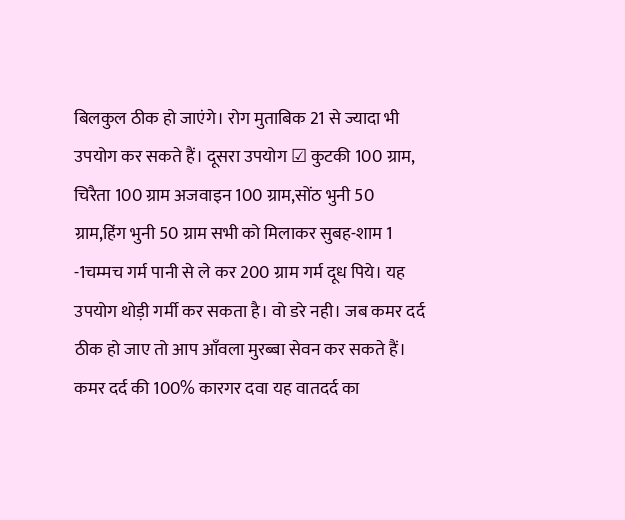बिलकुल ठीक हो जाएंगे। रोग मुताबिक 21 से ज्यादा भी उपयोग कर सकते हैं। दूसरा उपयोग ☑ कुटकी 100 ग्राम, चिरैता 100 ग्राम अजवाइन 100 ग्राम,सोंठ भुनी 50 ग्राम,हिंग भुनी 50 ग्राम सभी को मिलाकर सुबह-शाम 1 -1चम्मच गर्म पानी से ले कर 200 ग्राम गर्म दूध पिये। यह उपयोग थोड़ी गर्मी कर सकता है। वो डरे नही। जब कमर दर्द ठीक हो जाए तो आप आँवला मुरब्बा सेवन कर सकते हैं। कमर दर्द की 100% कारगर दवा यह वातदर्द का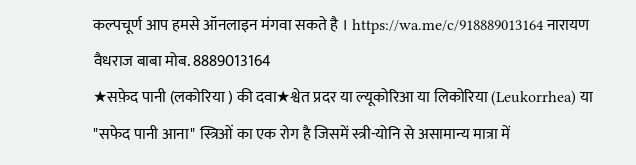कल्पचूर्ण आप हमसे ऑनलाइन मंगवा सकते है । https://wa.me/c/918889013164 नारायण वैधराज बाबा मोब. 8889013164
★सफ़ेद पानी (लकोरिया ) की दवा★श्वेत प्रदर या ल्यूकोरिआ या लिकोरिया (Leukorrhea) या "सफेद पानी आना" स्त्रिओं का एक रोग है जिसमें स्त्री-योनि से असामान्य मात्रा में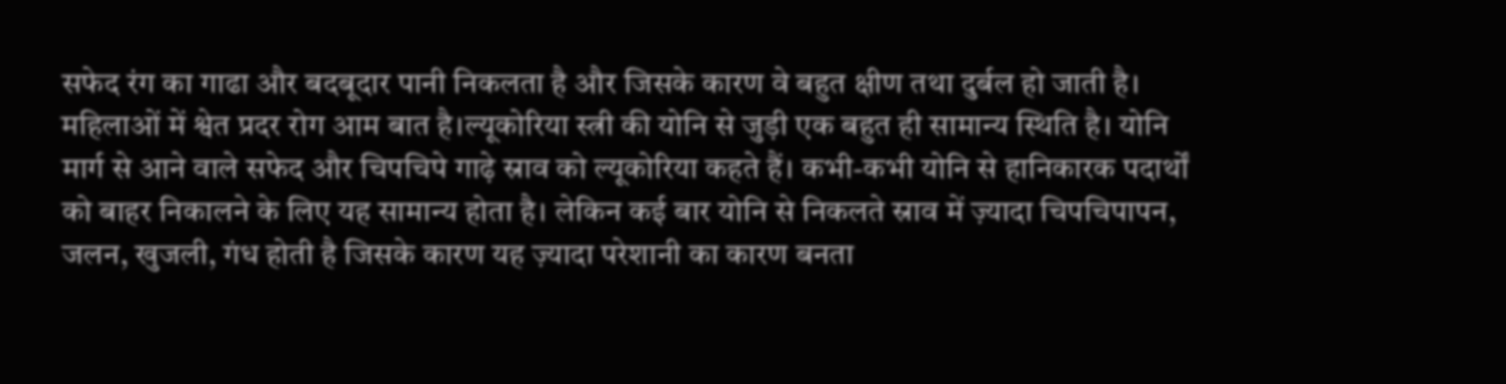सफेद रंग का गाढा और बदबूदार पानी निकलता है और जिसके कारण वे बहुत क्षीण तथा दुर्बल हो जाती है। महिलाओं में श्वेत प्रदर रोग आम बात है।ल्यूकोरिया स्त्री की योनि से जुड़ी एक बहुत ही सामान्य स्थिति है। योनि मार्ग से आने वाले सफेद और चिपचिपे गाढ़े स्राव को ल्यूकोरिया कहते हैं। कभी-कभी योनि से हानिकारक पदार्थों को बाहर निकालने के लिए यह सामान्य होता है। लेकिन कई बार योनि से निकलते स्राव में ज़्यादा चिपचिपापन, जलन, खुजली, गंध होती है जिसके कारण यह ज़्यादा परेशानी का कारण बनता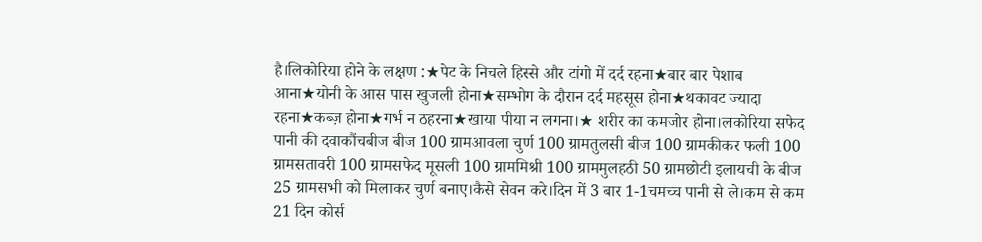है।लिकोरिया होने के लक्षण :★पेट के निचले हिस्से और टांगो में दर्द रहना★बार बार पेशाब आना★योनी के आस पास खुजली होना★सम्भोग के दौरान दर्द महसूस होना★थकावट ज्यादा रहना★कब्ज़ होना★गर्भ न ठहरना★खाया पीया न लगना।★ शरीर का कमजोर होना।लकोरिया सफेद पानी की दवाकौंचबीज बीज 100 ग्रामआवला चुर्ण 100 ग्रामतुलसी बीज 100 ग्रामकीकर फली 100 ग्रामसतावरी 100 ग्रामसफेद मूसली 100 ग्राममिश्री 100 ग्राममुलहठी 50 ग्रामछोटी इलायची के बीज 25 ग्रामसभी को मिलाकर चुर्ण बनाए।कैसे सेवन करे।दिन में 3 बार 1-1चमच्च पानी से ले।कम से कम 21 दिन कोर्स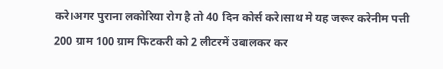करे।अगर पुराना लकोरिया रोग है तो 40 दिन कोर्स करे।साथ मे यह जरूर करेनीम पत्ती 200 ग्राम 100 ग्राम फिटकरी को 2 लीटरमें उबालकर कर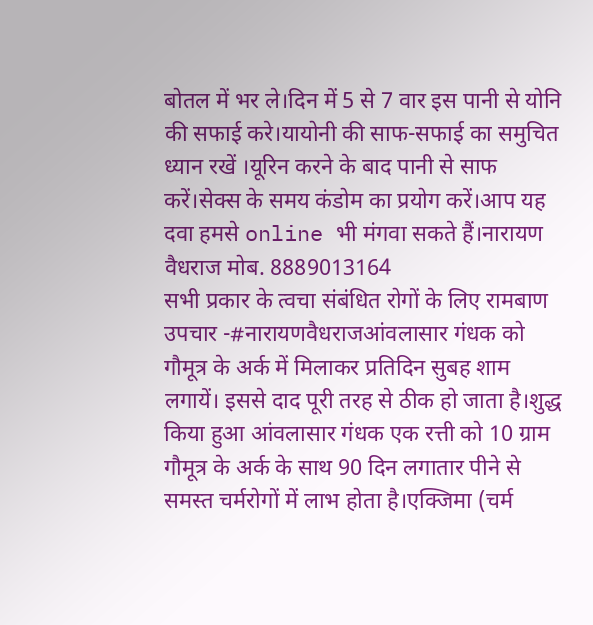बोतल में भर ले।दिन में 5 से 7 वार इस पानी से योनि की सफाई करे।यायोनी की साफ-सफाई का समुचित ध्यान रखें ।यूरिन करने के बाद पानी से साफ करें।सेक्स के समय कंडोम का प्रयोग करें।आप यह दवा हमसे online भी मंगवा सकते हैं।नारायण वैधराज मोब. 8889013164
सभी प्रकार के त्वचा संबंधित रोगों के लिए रामबाण उपचार -#नारायणवैधराजआंवलासार गंधक को गौमूत्र के अर्क में मिलाकर प्रतिदिन सुबह शाम लगायें। इससे दाद पूरी तरह से ठीक हो जाता है।शुद्ध किया हुआ आंवलासार गंधक एक रत्ती को 10 ग्राम गौमूत्र के अर्क के साथ 90 दिन लगातार पीने से समस्त चर्मरोगों में लाभ होता है।एक्जिमा (चर्म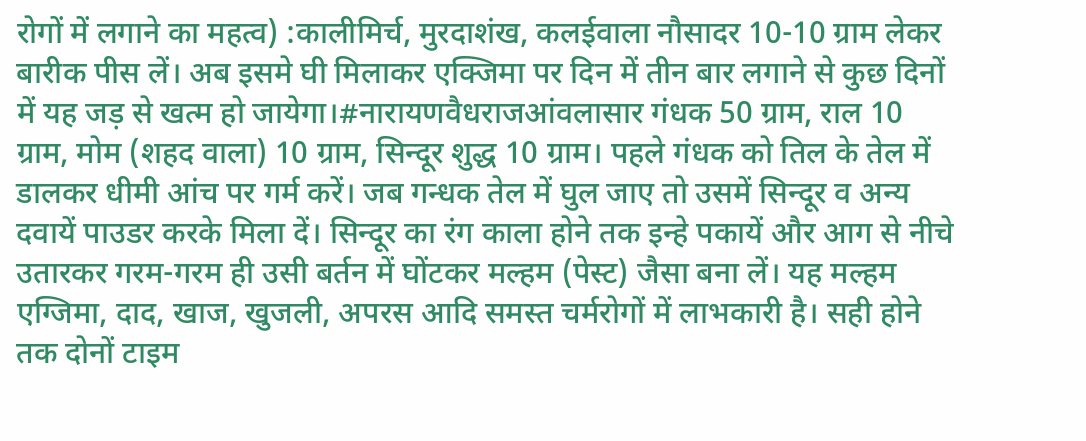रोगों में लगाने का महत्व) :कालीमिर्च, मुरदाशंख, कलईवाला नौसादर 10-10 ग्राम लेकर बारीक पीस लें। अब इसमे घी मिलाकर एक्जिमा पर दिन में तीन बार लगाने से कुछ दिनों में यह जड़ से खत्म हो जायेगा।#नारायणवैधराजआंवलासार गंधक 50 ग्राम, राल 10 ग्राम, मोम (शहद वाला) 10 ग्राम, सिन्दूर शुद्ध 10 ग्राम। पहले गंधक को तिल के तेल में डालकर धीमी आंच पर गर्म करें। जब गन्धक तेल में घुल जाए तो उसमें सिन्दूर व अन्य दवायें पाउडर करके मिला दें। सिन्दूर का रंग काला होने तक इन्हे पकायें और आग से नीचे उतारकर गरम-गरम ही उसी बर्तन में घोंटकर मल्हम (पेस्ट) जैसा बना लें। यह मल्हम एग्जिमा, दाद, खाज, खुजली, अपरस आदि समस्त चर्मरोगों में लाभकारी है। सही होने तक दोनों टाइम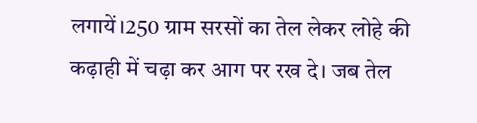लगायें।250 ग्राम सरसों का तेल लेकर लोहे की कढ़ाही में चढ़ा कर आग पर रख दे। जब तेल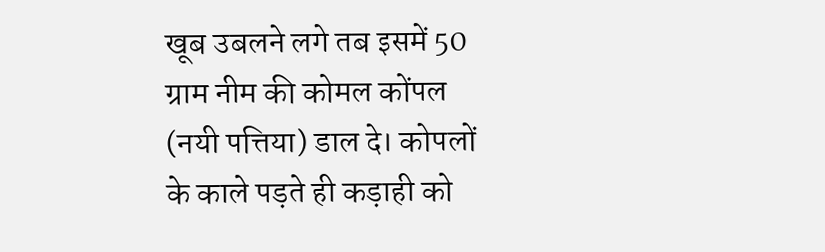खूब उबलने लगे तब इसमें 50 ग्राम नीम की कोमल कोंपल (नयी पत्तिया) डाल दे। कोपलों के काले पड़ते ही कड़ाही को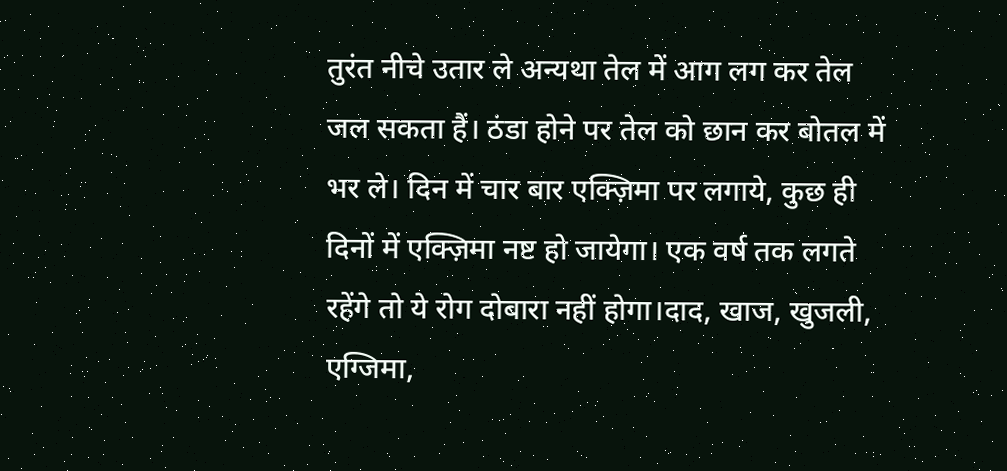तुरंत नीचे उतार ले अन्यथा तेल में आग लग कर तेल जल सकता हैं। ठंडा होने पर तेल को छान कर बोतल में भर ले। दिन में चार बार एक्ज़िमा पर लगाये, कुछ ही दिनों में एक्ज़िमा नष्ट हो जायेगा। एक वर्ष तक लगते रहेंगे तो ये रोग दोबारा नहीं होगा।दाद, खाज, खुजली, एग्जिमा,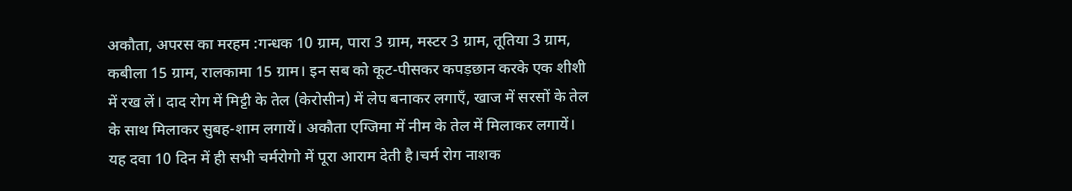अकौता, अपरस का मरहम :गन्धक 10 ग्राम, पारा 3 ग्राम, मस्टर 3 ग्राम, तूतिया 3 ग्राम, कबीला 15 ग्राम, रालकामा 15 ग्राम। इन सब को कूट-पीसकर कपड़छान करके एक शीशी में रख लें। दाद रोग में मिट्टी के तेल (केरोसीन) में लेप बनाकर लगाएँ, खाज में सरसों के तेल के साथ मिलाकर सुबह-शाम लगायें। अकौता एग्जिमा में नीम के तेल में मिलाकर लगायें। यह दवा 10 दिन में ही सभी चर्मरोगो में पूरा आराम देती है।चर्म रोग नाशक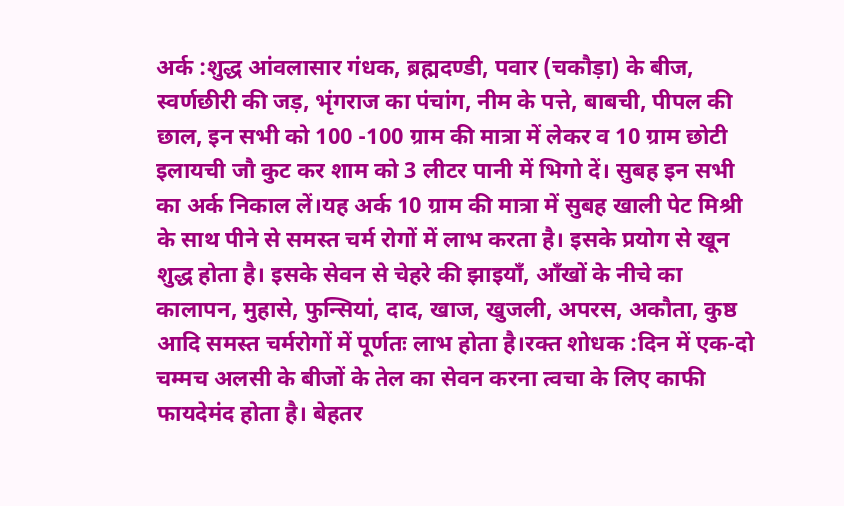अर्क :शुद्ध आंवलासार गंधक, ब्रह्मदण्डी, पवार (चकौड़ा) के बीज, स्वर्णछीरी की जड़, भृंगराज का पंचांग, नीम के पत्ते, बाबची, पीपल की छाल, इन सभी को 100 -100 ग्राम की मात्रा में लेकर व 10 ग्राम छोटी इलायची जौ कुट कर शाम को 3 लीटर पानी में भिगो दें। सुबह इन सभी का अर्क निकाल लें।यह अर्क 10 ग्राम की मात्रा में सुबह खाली पेट मिश्री के साथ पीने से समस्त चर्म रोगों में लाभ करता है। इसके प्रयोग से खून शुद्ध होता है। इसके सेवन से चेहरे की झाइयाँ, आँखों के नीचे का कालापन, मुहासे, फुन्सियां, दाद, खाज, खुजली, अपरस, अकौता, कुष्ठ आदि समस्त चर्मरोगों में पूर्णतः लाभ होता है।रक्त शोधक :दिन में एक-दो चम्मच अलसी के बीजों के तेल का सेवन करना त्वचा के लिए काफी फायदेमंद होता है। बेहतर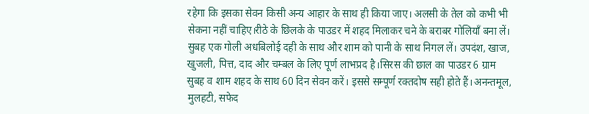रहेगा कि इसका सेवन किसी अन्य आहार के साथ ही किया जाए। अलसी के तेल को कभी भी सेकना नहीं चाहिए।रीठे के छिलके के पाउडर में शहद मिलाकर चने के बराबर गोलियाँ बना लें। सुबह एक गोली अधबिलोई दही के साथ और शाम को पानी के साथ निगल लें। उपदंश, खाज, खुजली, पित्त, दाद और चम्बल के लिए पूर्ण लाभप्रद है।सिरस की छाल का पाउडर 6 ग्राम सुबह व शाम शहद के साथ 60 दिन सेवन करें। इससे सम्पूर्ण रक्तदोष सही होते हैं।अनन्तमूल, मुलहटी, सफेद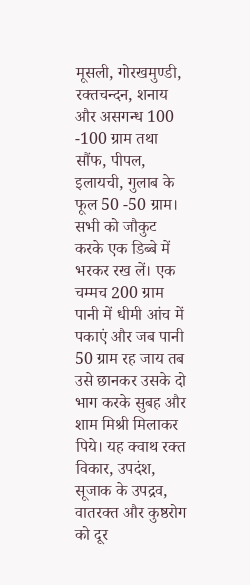मूसली, गोरखमुण्डी, रक्तचन्दन, शनाय और असगन्ध 100 -100 ग्राम तथा सौंफ, पीपल, इलायची, गुलाब के फूल 50 -50 ग्राम। सभी को जौकुट करके एक डिब्बे में भरकर रख लें। एक चम्मच 200 ग्राम पानी में धीमी आंच में पकाएं और जब पानी 50 ग्राम रह जाय तब उसे छानकर उसके दो भाग करके सुबह और शाम मिश्री मिलाकर पिये। यह क्वाथ रक्त विकार, उपदंश, सूजाक के उपद्रव, वातरक्त और कुष्ठरोग को दूर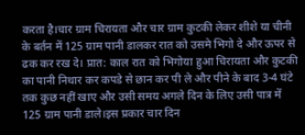करता है।चार ग्राम चिरायता और चार ग्राम कुटकी लेकर शीशे या चीनी के बर्तन में 125 ग्राम पानी डालकर रात को उसमे भिगो दे और ऊपर से ढक कर रख दे। प्रात: काल रात को भिगोया हुआ चिरायता और कुटकी का पानी निथार कर कपडे से छान कर पी ले और पीने के बाद 3-4 घंटे तक कुछ नहीं खाए और उसी समय अगले दिन के लिए उसी पात्र में 125 ग्राम पानी डाले।इस प्रकार चार दिन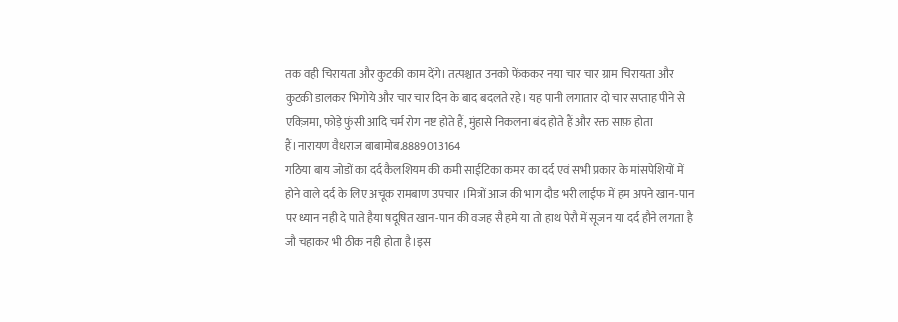तक वही चिरायता और कुटकी काम देंगे। तत्पश्चात उनको फेंककर नया चार चार ग्राम चिरायता और कुटकी डालकर भिगोये और चार चार दिन के बाद बदलते रहे। यह पानी लगातार दो चार सप्ताह पीने से एक्ज़िमा, फोड़े फुंसी आदि चर्म रोग नष्ट होते हैं, मुंहासे निकलना बंद होते हैं और रक्त साफ़ होता हैं।नारायण वैधराज बाबामोब.8889013164
गठिया बाय जोडों का दर्द कैलशियम की कमी साईटिका कमर का दर्द एवं सभी प्रकार के मांसपेशियों में होने वाले दर्द के लिए अचूक रामबाण उपचार ।मित्रों आज की भाग दौड भरी लाईफ में हम अपने खान-पान पर ध्यान नही दे पाते हैया षदूषित खान-पान की वजह सै हमे या तो हाथ पेरौ में सूजन या दर्द हौने लगता है जौ चहाकर भी ठीक नही होता है।इस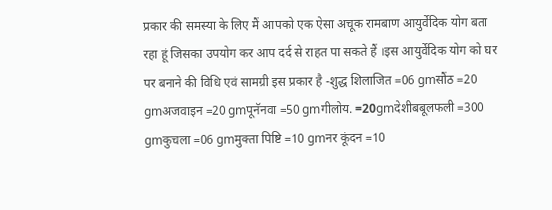प्रकार की समस्या के लिए मैं आपको एक ऐसा अचूक रामबाण आयुर्वेदिक योग बता रहा हूं जिसका उपयोग कर आप दर्द से राहत पा सकते हैं ।इस आयुर्वेदिक योग को घर पर बनाने की विधि एवं सामग्री इस प्रकार है -शुद्ध शिलाजित =06 gmसौंठ =20 gmअजवाइन =20 gmपूनॅनवा =50 gmगीलोय. =20gmदेशीबबूलफली =300 gmकुचला =06 gmमुक्ता पिष्टि =10 gmनर कूंदन =10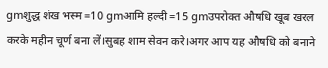gmशुद्ध शंख भस्म =10 gmआमि हल्दी =15 gmउपरोक्त औषधि खूब खरल करके महीन चूर्ण बना लें।सुबह शाम सेवन करे।अगर आप यह औषधि को बनाने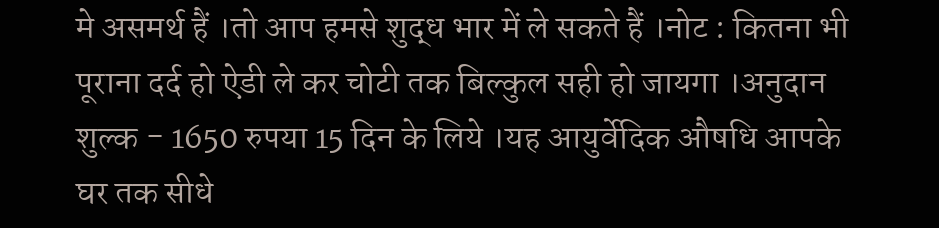मे असमर्थ हैं ।तो आप हमसे शुद्ध भार में ले सकते हैं ।नोट : कितना भी पूराना दर्द हो ऐडी ले कर चोटी तक बिल्कुल सही हो जायगा ।अनुदान शुल्क - 1650 रुपया 15 दिन के लिये ।यह आयुर्वेदिक औषधि आपके घर तक सीधे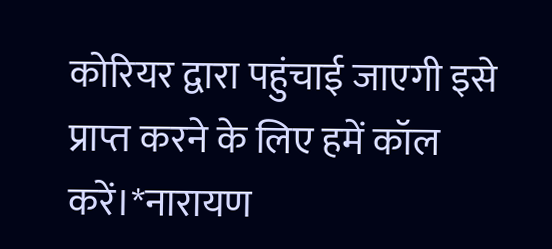कोरियर द्वारा पहुंचाई जाएगी इसे प्राप्त करने के लिए हमें कॉल करें।*नारायण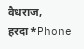वैधराज, हरदा*Phone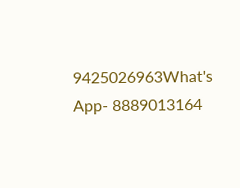9425026963What's App- 8889013164